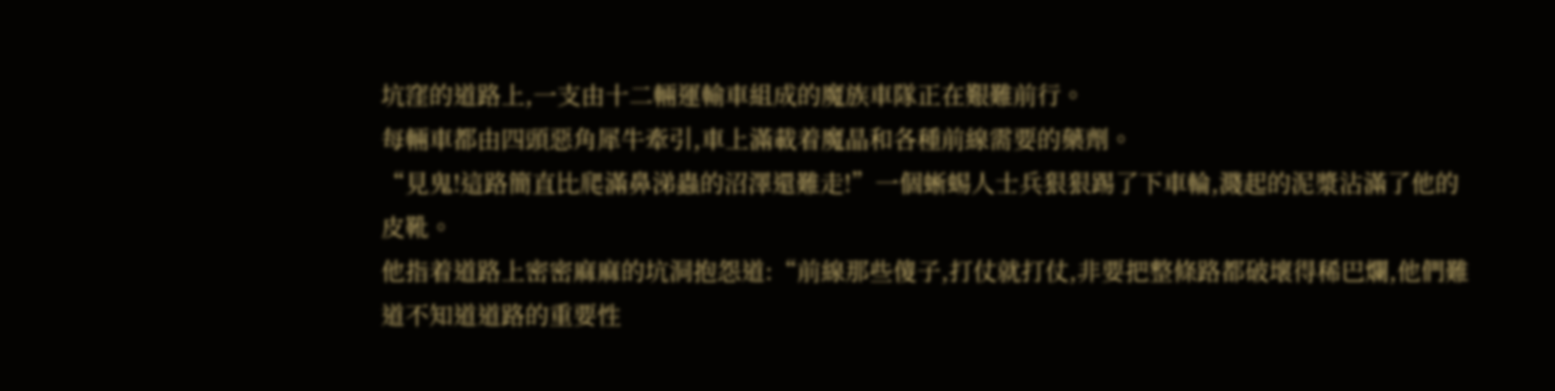坑窪的道路上,一支由十二輛運輸車組成的魔族車隊正在艱難前行。
每輛車都由四頭惡角犀牛牽引,車上滿載着魔晶和各種前線需要的藥劑。
“見鬼!這路簡直比爬滿鼻涕蟲的沼澤還難走!”一個蜥蜴人士兵狠狠踢了下車輪,濺起的泥漿沾滿了他的皮靴。
他指着道路上密密麻麻的坑洞抱怨道:“前線那些傻子,打仗就打仗,非要把整條路都破壞得稀巴爛,他們難道不知道道路的重要性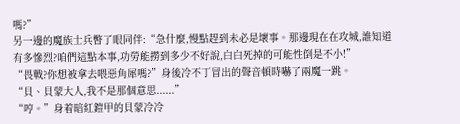嗎?”
另一邊的魔族士兵瞥了眼同伴:“急什麼,慢點趕到未必是壞事。那邊現在在攻城,誰知道有多慘烈?咱們這點本事,功勞能撈到多少不好說,白白死掉的可能性倒是不小!”
“畏戰?你想被拿去喂惡角犀嗎?”身後冷不丁冒出的聲音頓時嚇了兩魔一跳。
“貝、貝蒙大人,我不是那個意思......”
“哼。”身着暗紅鎧甲的貝蒙冷冷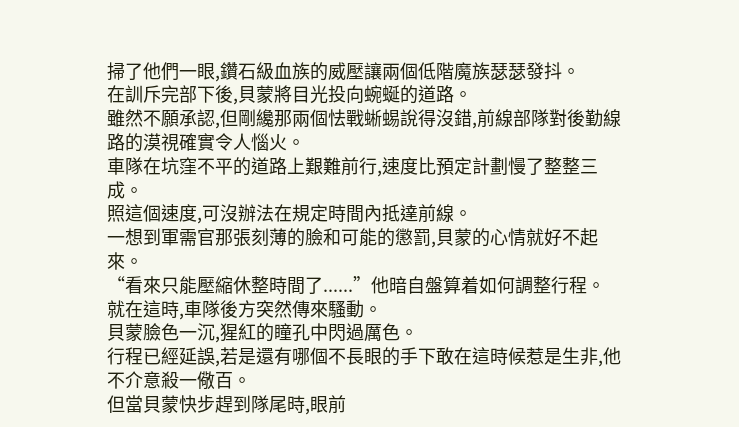掃了他們一眼,鑽石級血族的威壓讓兩個低階魔族瑟瑟發抖。
在訓斥完部下後,貝蒙將目光投向蜿蜒的道路。
雖然不願承認,但剛纔那兩個怯戰蜥蜴說得沒錯,前線部隊對後勤線路的漠視確實令人惱火。
車隊在坑窪不平的道路上艱難前行,速度比預定計劃慢了整整三成。
照這個速度,可沒辦法在規定時間內抵達前線。
一想到軍需官那張刻薄的臉和可能的懲罰,貝蒙的心情就好不起來。
“看來只能壓縮休整時間了......”他暗自盤算着如何調整行程。
就在這時,車隊後方突然傳來騷動。
貝蒙臉色一沉,猩紅的瞳孔中閃過厲色。
行程已經延誤,若是還有哪個不長眼的手下敢在這時候惹是生非,他不介意殺一儆百。
但當貝蒙快步趕到隊尾時,眼前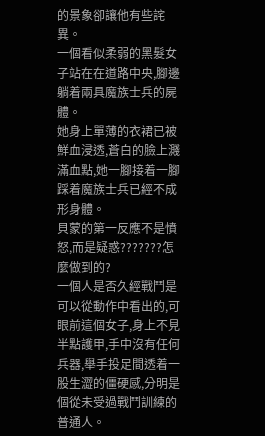的景象卻讓他有些詫異。
一個看似柔弱的黑髮女子站在在道路中央,腳邊躺着兩具魔族士兵的屍體。
她身上單薄的衣裙已被鮮血浸透,蒼白的臉上濺滿血點,她一腳接着一腳踩着魔族士兵已經不成形身體。
貝蒙的第一反應不是憤怒,而是疑惑???????怎麼做到的?
一個人是否久經戰鬥是可以從動作中看出的,可眼前這個女子,身上不見半點護甲,手中沒有任何兵器,舉手投足間透着一股生澀的僵硬感,分明是個從未受過戰鬥訓練的普通人。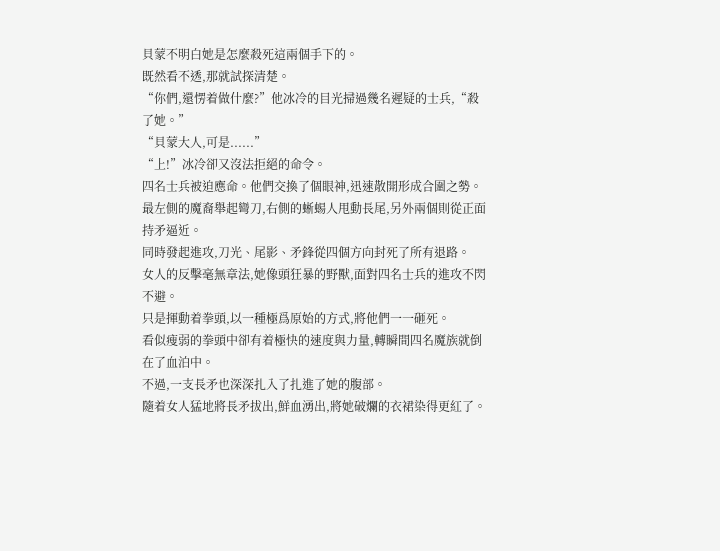貝蒙不明白她是怎麼殺死這兩個手下的。
既然看不透,那就試探清楚。
“你們,還愣着做什麼?”他冰冷的目光掃過幾名遲疑的士兵,“殺了她。”
“貝蒙大人,可是......”
“上!”冰冷卻又沒法拒絕的命令。
四名士兵被迫應命。他們交換了個眼神,迅速散開形成合圍之勢。
最左側的魔裔舉起彎刀,右側的蜥蜴人甩動長尾,另外兩個則從正面持矛逼近。
同時發起進攻,刀光、尾影、矛鋒從四個方向封死了所有退路。
女人的反擊毫無章法,她像頭狂暴的野獸,面對四名士兵的進攻不閃不避。
只是揮動着拳頭,以一種極爲原始的方式,將他們一一砸死。
看似瘦弱的拳頭中卻有着極快的速度與力量,轉瞬間四名魔族就倒在了血泊中。
不過,一支長矛也深深扎入了扎進了她的腹部。
隨着女人猛地將長矛拔出,鮮血湧出,將她破爛的衣裙染得更紅了。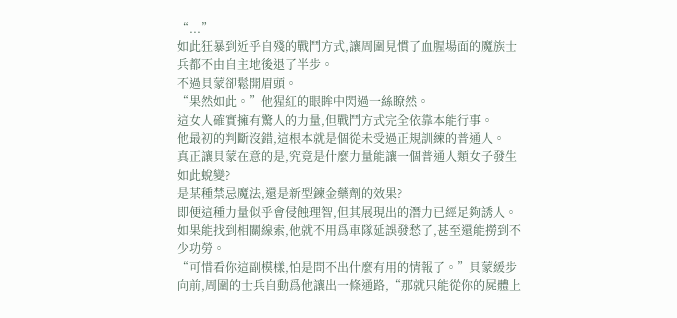“...”
如此狂暴到近乎自殘的戰鬥方式,讓周圍見慣了血腥場面的魔族士兵都不由自主地後退了半步。
不過貝蒙卻鬆開眉頭。
“果然如此。”他猩紅的眼眸中閃過一絲瞭然。
這女人確實擁有驚人的力量,但戰鬥方式完全依靠本能行事。
他最初的判斷沒錯,這根本就是個從未受過正規訓練的普通人。
真正讓貝蒙在意的是,究竟是什麼力量能讓一個普通人類女子發生如此蛻變?
是某種禁忌魔法,還是新型鍊金藥劑的效果?
即便這種力量似乎會侵蝕理智,但其展現出的潛力已經足夠誘人。
如果能找到相關線索,他就不用爲車隊延誤發愁了,甚至還能撈到不少功勞。
“可惜看你這副模樣,怕是問不出什麼有用的情報了。”貝蒙緩步向前,周圍的士兵自動爲他讓出一條通路,“那就只能從你的屍體上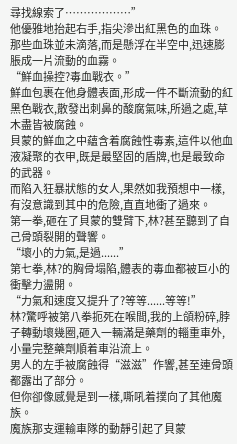尋找線索了………………”
他優雅地抬起右手,指尖滲出紅黑色的血珠。
那些血珠並未滴落,而是懸浮在半空中,迅速膨脹成一片流動的血霧。
“鮮血操控?毒血戰衣。”
鮮血包裹在他身體表面,形成一件不斷流動的紅黑色戰衣,散發出刺鼻的酸腐氣味,所過之處,草木盡皆被腐蝕。
貝蒙的鮮血之中蘊含着腐蝕性毒素,這件以他血液凝聚的衣甲,既是最堅固的盾牌,也是最致命的武器。
而陷入狂暴狀態的女人,果然如我預想中一樣,有沒意識到其中的危險,直直地衝了過來。
第一拳,砸在了貝蒙的雙臂下,林?甚至聽到了自己骨頭裂開的聲響。
“壞小的力氣,是過......”
第七拳,林?的胸骨塌陷,體表的毒血都被巨小的衝擊力盪開。
“力氣和速度又提升了?等等......等等!”
林?驚呼被第八拳扼死在喉間,我的上頜粉碎,脖子轉動壞幾圈,砸入一輛滿是藥劑的輜重車外,小量完整藥劑順着車沿流上。
男人的左手被腐蝕得“滋滋”作響,甚至連骨頭都露出了部分。
但你卻像感覺是到一樣,嘶吼着撲向了其他魔族。
魔族那支運輸車隊的動靜引起了貝蒙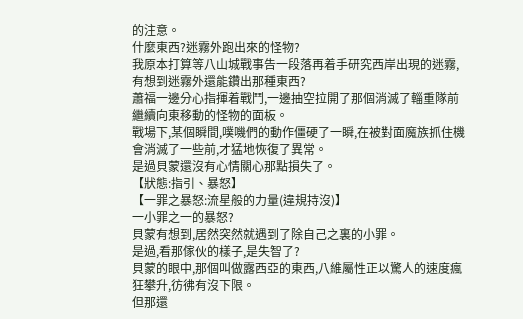的注意。
什麼東西?迷霧外跑出來的怪物?
我原本打算等八山城戰事告一段落再着手研究西岸出現的迷霧,有想到迷霧外還能鑽出那種東西?
蕭福一邊分心指揮着戰鬥,一邊抽空拉開了那個消滅了輜重隊前繼續向東移動的怪物的面板。
戰場下,某個瞬間,噗嘰們的動作僵硬了一瞬,在被對面魔族抓住機會消滅了一些前,才猛地恢復了異常。
是過貝蒙還沒有心情關心那點損失了。
【狀態:指引、暴怒】
【一罪之暴怒:流星般的力量(違規持沒)】
一小罪之一的暴怒?
貝蒙有想到,居然突然就遇到了除自己之裏的小罪。
是過,看那傢伙的樣子,是失智了?
貝蒙的眼中,那個叫做露西亞的東西,八維屬性正以驚人的速度瘋狂攀升,彷彿有沒下限。
但那還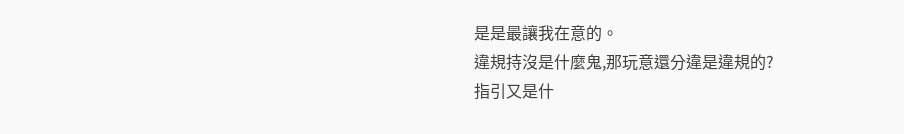是是最讓我在意的。
違規持沒是什麼鬼,那玩意還分違是違規的?
指引又是什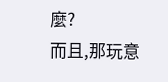麼?
而且,那玩意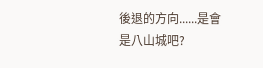後退的方向......是會是八山城吧?